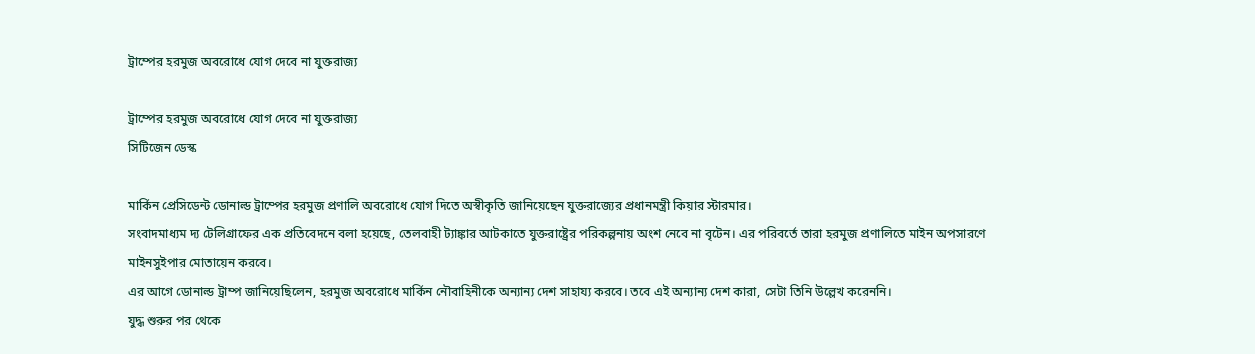ট্রাম্পের হরমুজ অবরোধে যোগ দেবে না যুক্তরাজ্য

ট্রাম্পের হরমুজ অবরোধে যোগ দেবে না যুক্তরাজ্য
সিটিজেন ডেস্ক

মার্কিন প্রেসিডেন্ট ডোনাল্ড ট্রাম্পের হরমুজ প্রণালি অবরোধে যোগ দিতে অস্বীকৃতি জানিয়েছেন যুক্তরাজ্যের প্রধানমন্ত্রী কিয়ার স্টারমার।
সংবাদমাধ্যম দ্য টেলিগ্রাফের এক প্রতিবেদনে বলা হয়েছে, তেলবাহী ট্যাঙ্কার আটকাতে যুক্তরাষ্ট্রের পরিকল্পনায় অংশ নেবে না বৃটেন। এর পরিবর্তে তারা হরমুজ প্রণালিতে মাইন অপসারণে মাইনসুইপার মোতায়েন করবে।
এর আগে ডোনাল্ড ট্রাম্প জানিয়েছিলেন, হরমুজ অবরোধে মার্কিন নৌবাহিনীকে অন্যান্য দেশ সাহায্য করবে। তবে এই অন্যান্য দেশ কারা, সেটা তিনি উল্লেখ করেননি।
যুদ্ধ শুরুর পর থেকে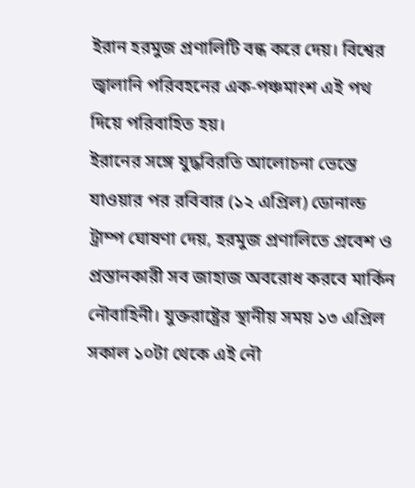ইরান হরমুজ প্রণালিটি বন্ধ করে দেয়। বিশ্বের জ্বালানি পরিবহনের এক-পঞ্চমাংশ এই পথ দিয়ে পরিবাহিত হয়।
ইরানের সঙ্গে যুদ্ধবিরতি আলোচনা ভেস্তে যাওয়ার পর রবিবার (১২ এপ্রিল) ডোনাল্ড ট্রাম্প ঘোষণা দেয়, হরমুজ প্রণালিতে প্রবেশ ও প্রস্তানকারী সব জাহাজ অবরোধ করবে মার্কিন নৌবাহিনী। যুক্তরাষ্ট্রের স্থানীয় সময় ১৩ এপ্রিল সকাল ১০টা থেকে এই নৌ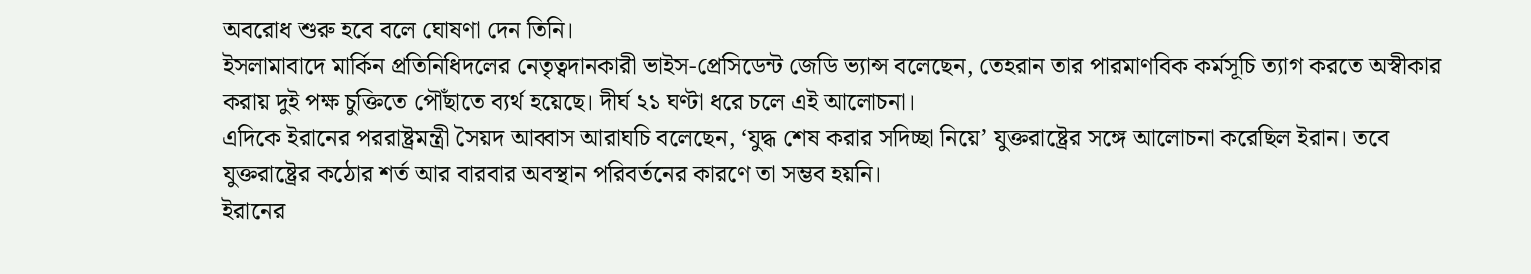অবরোধ শুরু হবে বলে ঘোষণা দেন তিনি।
ইসলামাবাদে মার্কিন প্রতিনিধিদলের নেতৃত্বদানকারী ভাইস-প্রেসিডেন্ট জেডি ভ্যান্স বলেছেন, তেহরান তার পারমাণবিক কর্মসূচি ত্যাগ করতে অস্বীকার করায় দুই পক্ষ চুক্তিতে পৌঁছাতে ব্যর্থ হয়েছে। দীর্ঘ ২১ ঘণ্টা ধরে চলে এই আলোচনা।
এদিকে ইরানের পররাষ্ট্রমন্ত্রী সৈয়দ আব্বাস আরাঘচি বলেছেন, ‘যুদ্ধ শেষ করার সদিচ্ছা নিয়ে’ যুক্তরাষ্ট্রের সঙ্গে আলোচনা করেছিল ইরান। তবে যুক্তরাষ্ট্রের কঠোর শর্ত আর বারবার অবস্থান পরিবর্তনের কারণে তা সম্ভব হয়নি।
ইরানের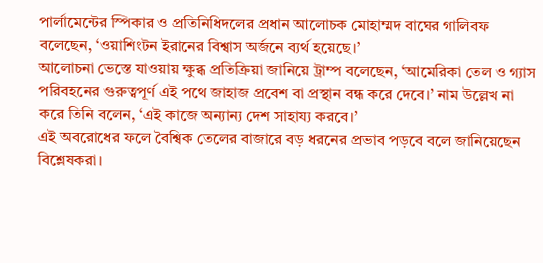পার্লামেন্টের স্পিকার ও প্রতিনিধিদলের প্রধান আলোচক মোহাম্মদ বাঘের গালিবফ বলেছেন, ‘ওয়াশিংটন ইরানের বিশ্বাস অর্জনে ব্যর্থ হয়েছে।’
আলোচনা ভেস্তে যাওয়ায় ক্ষুব্ধ প্রতিক্রিয়া জানিয়ে ট্রাম্প বলেছেন, ‘আমেরিকা তেল ও গ্যাস পরিবহনের গুরুত্বপূর্ণ এই পথে জাহাজ প্রবেশ বা প্রস্থান বন্ধ করে দেবে।’ নাম উল্লেখ না করে তিনি বলেন, ‘এই কাজে অন্যান্য দেশ সাহায্য করবে।’
এই অবরোধের ফলে বৈশ্বিক তেলের বাজারে বড় ধরনের প্রভাব পড়বে বলে জানিয়েছেন বিশ্লেষকরা।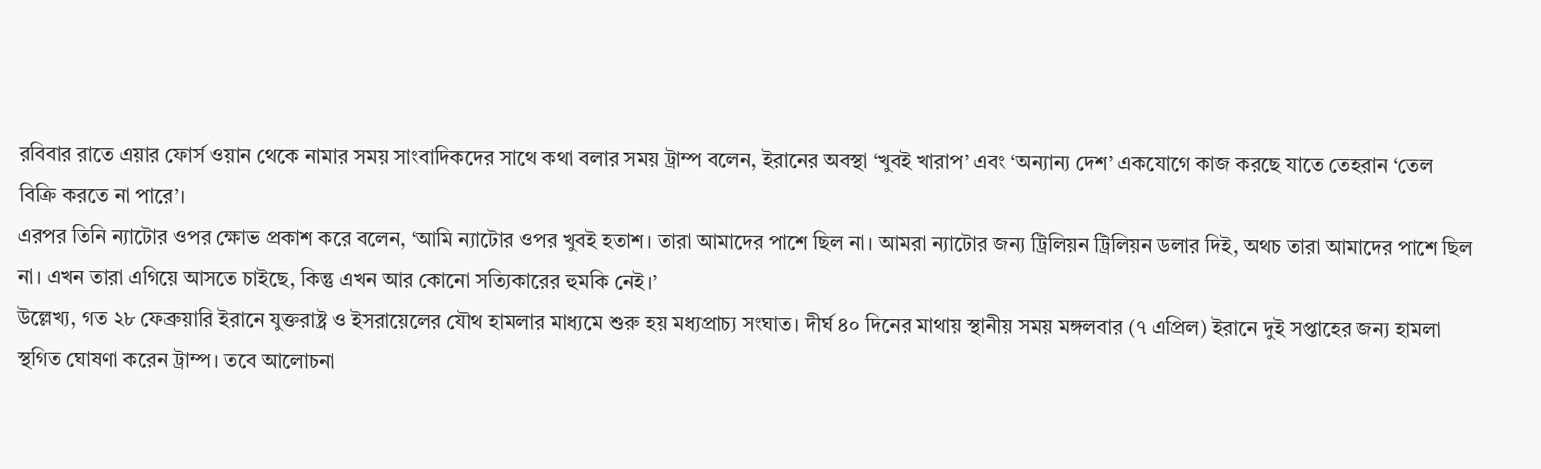রবিবার রাতে এয়ার ফোর্স ওয়ান থেকে নামার সময় সাংবাদিকদের সাথে কথা বলার সময় ট্রাম্প বলেন, ইরানের অবস্থা ‘খুবই খারাপ’ এবং ‘অন্যান্য দেশ’ একযোগে কাজ করছে যাতে তেহরান ‘তেল বিক্রি করতে না পারে’।
এরপর তিনি ন্যাটোর ওপর ক্ষোভ প্রকাশ করে বলেন, ‘আমি ন্যাটোর ওপর খুবই হতাশ। তারা আমাদের পাশে ছিল না। আমরা ন্যাটোর জন্য ট্রিলিয়ন ট্রিলিয়ন ডলার দিই, অথচ তারা আমাদের পাশে ছিল না। এখন তারা এগিয়ে আসতে চাইছে, কিন্তু এখন আর কোনো সত্যিকারের হুমকি নেই।’
উল্লেখ্য, গত ২৮ ফেব্রুয়ারি ইরানে যুক্তরাষ্ট্র ও ইসরায়েলের যৌথ হামলার মাধ্যমে শুরু হয় মধ্যপ্রাচ্য সংঘাত। দীর্ঘ ৪০ দিনের মাথায় স্থানীয় সময় মঙ্গলবার (৭ এপ্রিল) ইরানে দুই সপ্তাহের জন্য হামলা স্থগিত ঘোষণা করেন ট্রাম্প। তবে আলোচনা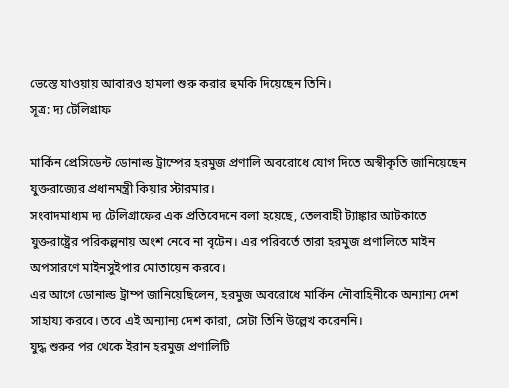ভেস্তে যাওয়ায় আবারও হামলা শুরু করার হুমকি দিয়েছেন তিনি।
সূত্র: দ্য টেলিগ্রাফ

মার্কিন প্রেসিডেন্ট ডোনাল্ড ট্রাম্পের হরমুজ প্রণালি অবরোধে যোগ দিতে অস্বীকৃতি জানিয়েছেন যুক্তরাজ্যের প্রধানমন্ত্রী কিয়ার স্টারমার।
সংবাদমাধ্যম দ্য টেলিগ্রাফের এক প্রতিবেদনে বলা হয়েছে, তেলবাহী ট্যাঙ্কার আটকাতে যুক্তরাষ্ট্রের পরিকল্পনায় অংশ নেবে না বৃটেন। এর পরিবর্তে তারা হরমুজ প্রণালিতে মাইন অপসারণে মাইনসুইপার মোতায়েন করবে।
এর আগে ডোনাল্ড ট্রাম্প জানিয়েছিলেন, হরমুজ অবরোধে মার্কিন নৌবাহিনীকে অন্যান্য দেশ সাহায্য করবে। তবে এই অন্যান্য দেশ কারা, সেটা তিনি উল্লেখ করেননি।
যুদ্ধ শুরুর পর থেকে ইরান হরমুজ প্রণালিটি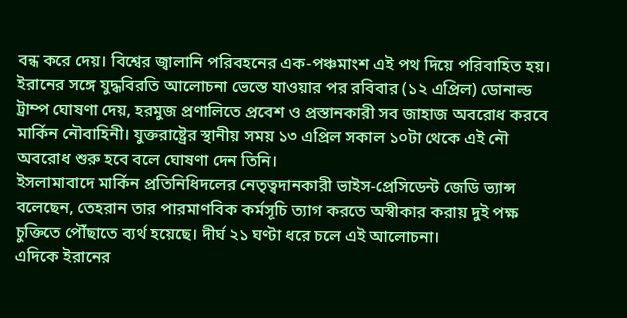বন্ধ করে দেয়। বিশ্বের জ্বালানি পরিবহনের এক-পঞ্চমাংশ এই পথ দিয়ে পরিবাহিত হয়।
ইরানের সঙ্গে যুদ্ধবিরতি আলোচনা ভেস্তে যাওয়ার পর রবিবার (১২ এপ্রিল) ডোনাল্ড ট্রাম্প ঘোষণা দেয়, হরমুজ প্রণালিতে প্রবেশ ও প্রস্তানকারী সব জাহাজ অবরোধ করবে মার্কিন নৌবাহিনী। যুক্তরাষ্ট্রের স্থানীয় সময় ১৩ এপ্রিল সকাল ১০টা থেকে এই নৌ অবরোধ শুরু হবে বলে ঘোষণা দেন তিনি।
ইসলামাবাদে মার্কিন প্রতিনিধিদলের নেতৃত্বদানকারী ভাইস-প্রেসিডেন্ট জেডি ভ্যান্স বলেছেন, তেহরান তার পারমাণবিক কর্মসূচি ত্যাগ করতে অস্বীকার করায় দুই পক্ষ চুক্তিতে পৌঁছাতে ব্যর্থ হয়েছে। দীর্ঘ ২১ ঘণ্টা ধরে চলে এই আলোচনা।
এদিকে ইরানের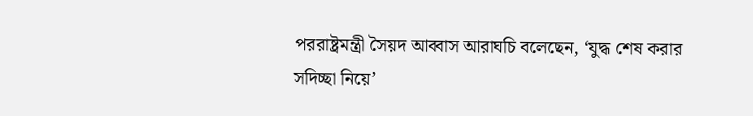পররাষ্ট্রমন্ত্রী সৈয়দ আব্বাস আরাঘচি বলেছেন, ‘যুদ্ধ শেষ করার সদিচ্ছা নিয়ে’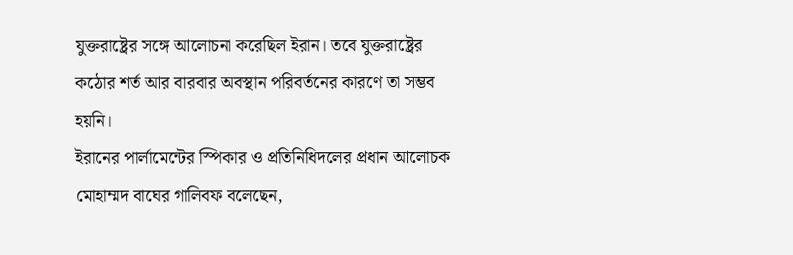যুক্তরাষ্ট্রের সঙ্গে আলোচনা করেছিল ইরান। তবে যুক্তরাষ্ট্রের কঠোর শর্ত আর বারবার অবস্থান পরিবর্তনের কারণে তা সম্ভব হয়নি।
ইরানের পার্লামেন্টের স্পিকার ও প্রতিনিধিদলের প্রধান আলোচক মোহাম্মদ বাঘের গালিবফ বলেছেন,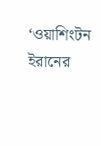‘ওয়াশিংটন ইরানের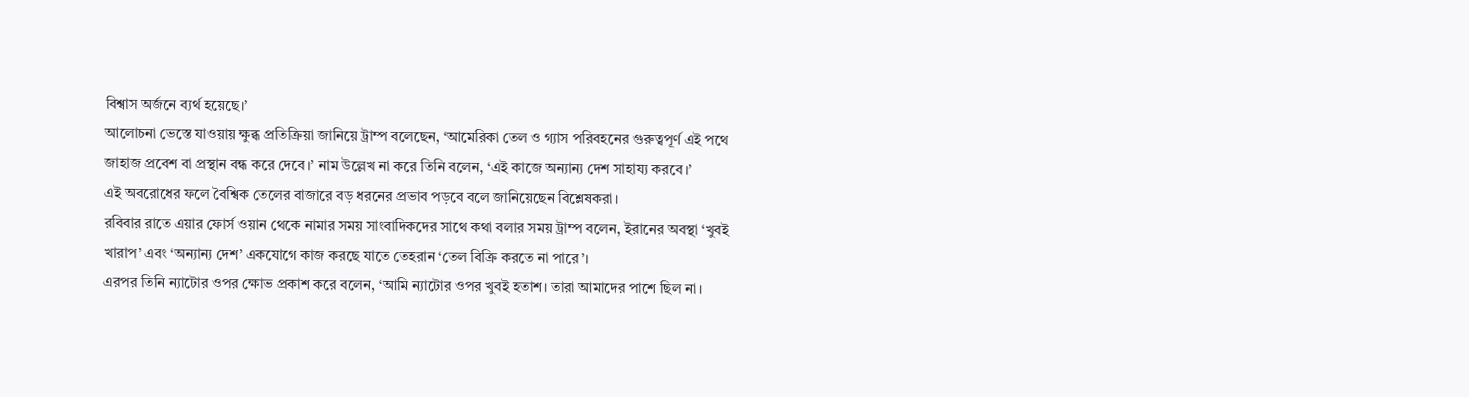বিশ্বাস অর্জনে ব্যর্থ হয়েছে।’
আলোচনা ভেস্তে যাওয়ায় ক্ষুব্ধ প্রতিক্রিয়া জানিয়ে ট্রাম্প বলেছেন, ‘আমেরিকা তেল ও গ্যাস পরিবহনের গুরুত্বপূর্ণ এই পথে জাহাজ প্রবেশ বা প্রস্থান বন্ধ করে দেবে।’ নাম উল্লেখ না করে তিনি বলেন, ‘এই কাজে অন্যান্য দেশ সাহায্য করবে।’
এই অবরোধের ফলে বৈশ্বিক তেলের বাজারে বড় ধরনের প্রভাব পড়বে বলে জানিয়েছেন বিশ্লেষকরা।
রবিবার রাতে এয়ার ফোর্স ওয়ান থেকে নামার সময় সাংবাদিকদের সাথে কথা বলার সময় ট্রাম্প বলেন, ইরানের অবস্থা ‘খুবই খারাপ’ এবং ‘অন্যান্য দেশ’ একযোগে কাজ করছে যাতে তেহরান ‘তেল বিক্রি করতে না পারে’।
এরপর তিনি ন্যাটোর ওপর ক্ষোভ প্রকাশ করে বলেন, ‘আমি ন্যাটোর ওপর খুবই হতাশ। তারা আমাদের পাশে ছিল না।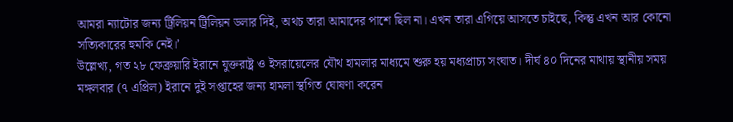আমরা ন্যাটোর জন্য ট্রিলিয়ন ট্রিলিয়ন ডলার দিই, অথচ তারা আমাদের পাশে ছিল না। এখন তারা এগিয়ে আসতে চাইছে, কিন্তু এখন আর কোনো সত্যিকারের হুমকি নেই।’
উল্লেখ্য, গত ২৮ ফেব্রুয়ারি ইরানে যুক্তরাষ্ট্র ও ইসরায়েলের যৌথ হামলার মাধ্যমে শুরু হয় মধ্যপ্রাচ্য সংঘাত। দীর্ঘ ৪০ দিনের মাথায় স্থানীয় সময় মঙ্গলবার (৭ এপ্রিল) ইরানে দুই সপ্তাহের জন্য হামলা স্থগিত ঘোষণা করেন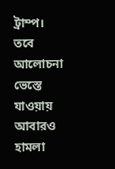ট্রাম্প। তবে আলোচনা ভেস্তে যাওয়ায় আবারও হামলা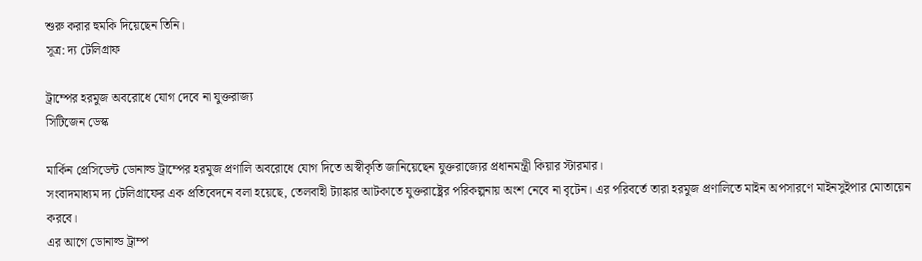শুরু করার হুমকি দিয়েছেন তিনি।
সূত্র: দ্য টেলিগ্রাফ

ট্রাম্পের হরমুজ অবরোধে যোগ দেবে না যুক্তরাজ্য
সিটিজেন ডেস্ক

মার্কিন প্রেসিডেন্ট ডোনাল্ড ট্রাম্পের হরমুজ প্রণালি অবরোধে যোগ দিতে অস্বীকৃতি জানিয়েছেন যুক্তরাজ্যের প্রধানমন্ত্রী কিয়ার স্টারমার।
সংবাদমাধ্যম দ্য টেলিগ্রাফের এক প্রতিবেদনে বলা হয়েছে, তেলবাহী ট্যাঙ্কার আটকাতে যুক্তরাষ্ট্রের পরিকল্পনায় অংশ নেবে না বৃটেন। এর পরিবর্তে তারা হরমুজ প্রণালিতে মাইন অপসারণে মাইনসুইপার মোতায়েন করবে।
এর আগে ডোনাল্ড ট্রাম্প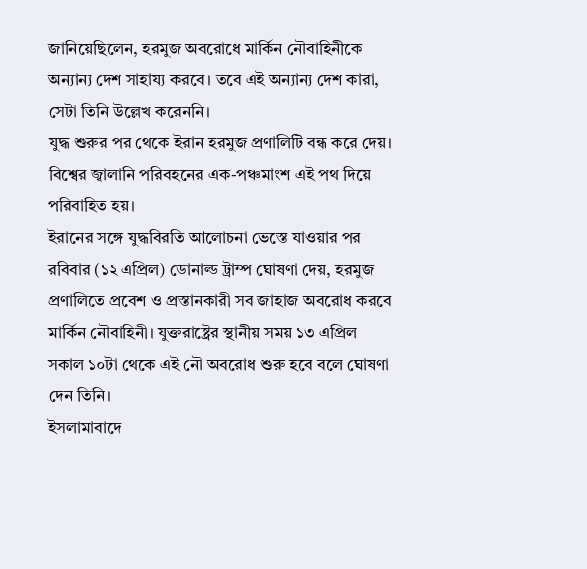জানিয়েছিলেন, হরমুজ অবরোধে মার্কিন নৌবাহিনীকে অন্যান্য দেশ সাহায্য করবে। তবে এই অন্যান্য দেশ কারা, সেটা তিনি উল্লেখ করেননি।
যুদ্ধ শুরুর পর থেকে ইরান হরমুজ প্রণালিটি বন্ধ করে দেয়। বিশ্বের জ্বালানি পরিবহনের এক-পঞ্চমাংশ এই পথ দিয়ে পরিবাহিত হয়।
ইরানের সঙ্গে যুদ্ধবিরতি আলোচনা ভেস্তে যাওয়ার পর রবিবার (১২ এপ্রিল) ডোনাল্ড ট্রাম্প ঘোষণা দেয়, হরমুজ প্রণালিতে প্রবেশ ও প্রস্তানকারী সব জাহাজ অবরোধ করবে মার্কিন নৌবাহিনী। যুক্তরাষ্ট্রের স্থানীয় সময় ১৩ এপ্রিল সকাল ১০টা থেকে এই নৌ অবরোধ শুরু হবে বলে ঘোষণা দেন তিনি।
ইসলামাবাদে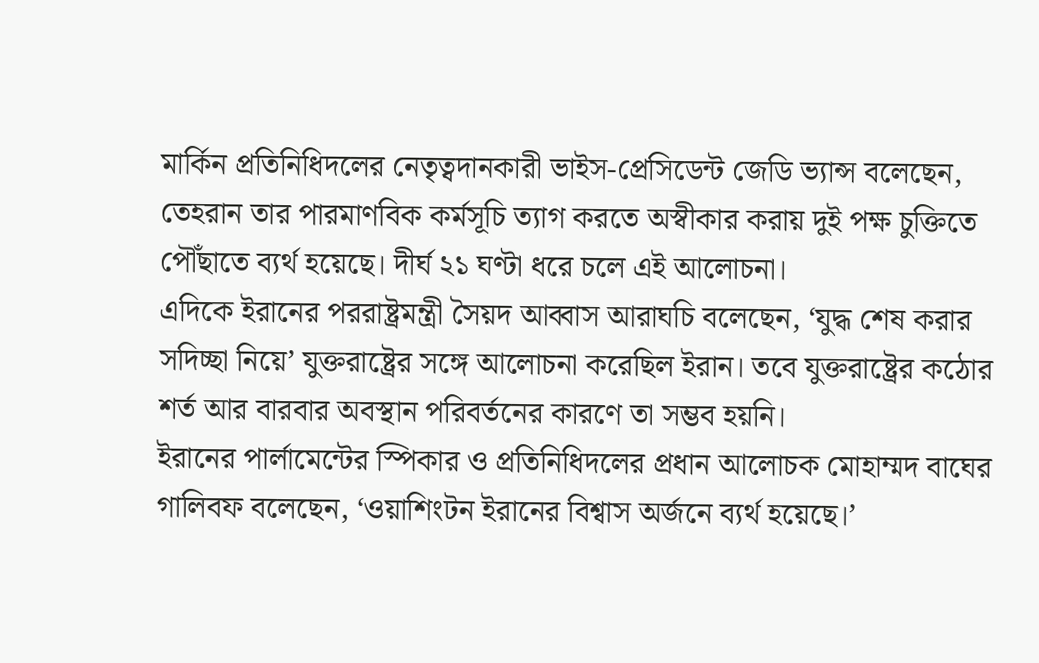মার্কিন প্রতিনিধিদলের নেতৃত্বদানকারী ভাইস-প্রেসিডেন্ট জেডি ভ্যান্স বলেছেন, তেহরান তার পারমাণবিক কর্মসূচি ত্যাগ করতে অস্বীকার করায় দুই পক্ষ চুক্তিতে পৌঁছাতে ব্যর্থ হয়েছে। দীর্ঘ ২১ ঘণ্টা ধরে চলে এই আলোচনা।
এদিকে ইরানের পররাষ্ট্রমন্ত্রী সৈয়দ আব্বাস আরাঘচি বলেছেন, ‘যুদ্ধ শেষ করার সদিচ্ছা নিয়ে’ যুক্তরাষ্ট্রের সঙ্গে আলোচনা করেছিল ইরান। তবে যুক্তরাষ্ট্রের কঠোর শর্ত আর বারবার অবস্থান পরিবর্তনের কারণে তা সম্ভব হয়নি।
ইরানের পার্লামেন্টের স্পিকার ও প্রতিনিধিদলের প্রধান আলোচক মোহাম্মদ বাঘের গালিবফ বলেছেন, ‘ওয়াশিংটন ইরানের বিশ্বাস অর্জনে ব্যর্থ হয়েছে।’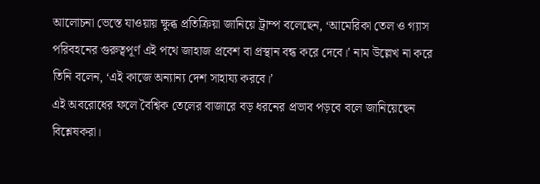আলোচনা ভেস্তে যাওয়ায় ক্ষুব্ধ প্রতিক্রিয়া জানিয়ে ট্রাম্প বলেছেন, ‘আমেরিকা তেল ও গ্যাস পরিবহনের গুরুত্বপূর্ণ এই পথে জাহাজ প্রবেশ বা প্রস্থান বন্ধ করে দেবে।’ নাম উল্লেখ না করে তিনি বলেন, ‘এই কাজে অন্যান্য দেশ সাহায্য করবে।’
এই অবরোধের ফলে বৈশ্বিক তেলের বাজারে বড় ধরনের প্রভাব পড়বে বলে জানিয়েছেন বিশ্লেষকরা।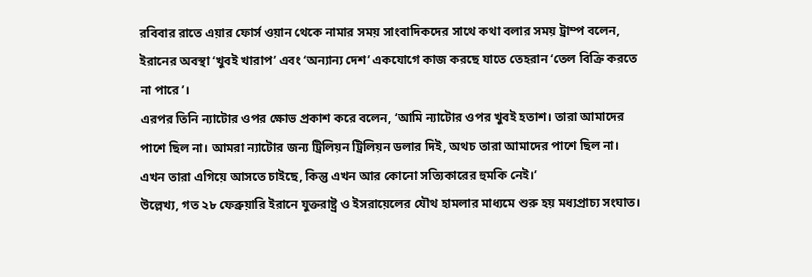রবিবার রাতে এয়ার ফোর্স ওয়ান থেকে নামার সময় সাংবাদিকদের সাথে কথা বলার সময় ট্রাম্প বলেন, ইরানের অবস্থা ‘খুবই খারাপ’ এবং ‘অন্যান্য দেশ’ একযোগে কাজ করছে যাতে তেহরান ‘তেল বিক্রি করতে না পারে’।
এরপর তিনি ন্যাটোর ওপর ক্ষোভ প্রকাশ করে বলেন, ‘আমি ন্যাটোর ওপর খুবই হতাশ। তারা আমাদের পাশে ছিল না। আমরা ন্যাটোর জন্য ট্রিলিয়ন ট্রিলিয়ন ডলার দিই, অথচ তারা আমাদের পাশে ছিল না। এখন তারা এগিয়ে আসতে চাইছে, কিন্তু এখন আর কোনো সত্যিকারের হুমকি নেই।’
উল্লেখ্য, গত ২৮ ফেব্রুয়ারি ইরানে যুক্তরাষ্ট্র ও ইসরায়েলের যৌথ হামলার মাধ্যমে শুরু হয় মধ্যপ্রাচ্য সংঘাত।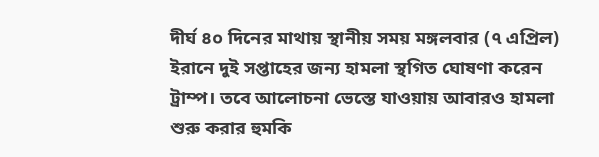দীর্ঘ ৪০ দিনের মাথায় স্থানীয় সময় মঙ্গলবার (৭ এপ্রিল) ইরানে দুই সপ্তাহের জন্য হামলা স্থগিত ঘোষণা করেন ট্রাম্প। তবে আলোচনা ভেস্তে যাওয়ায় আবারও হামলা শুরু করার হুমকি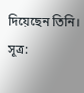দিয়েছেন তিনি।
সূত্র: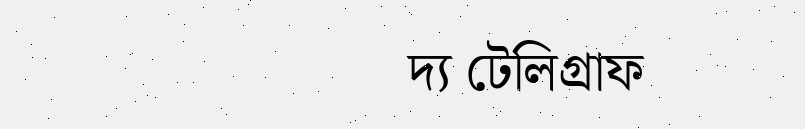দ্য টেলিগ্রাফ